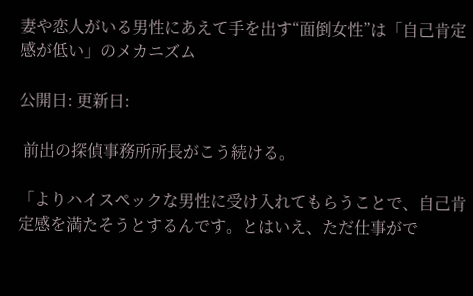妻や恋人がいる男性にあえて手を出す“面倒女性”は「自己肯定感が低い」のメカニズム

公開日: 更新日:

 前出の探偵事務所所長がこう続ける。

「よりハイスペックな男性に受け入れてもらうことで、自己肯定感を満たそうとするんです。とはいえ、ただ仕事がで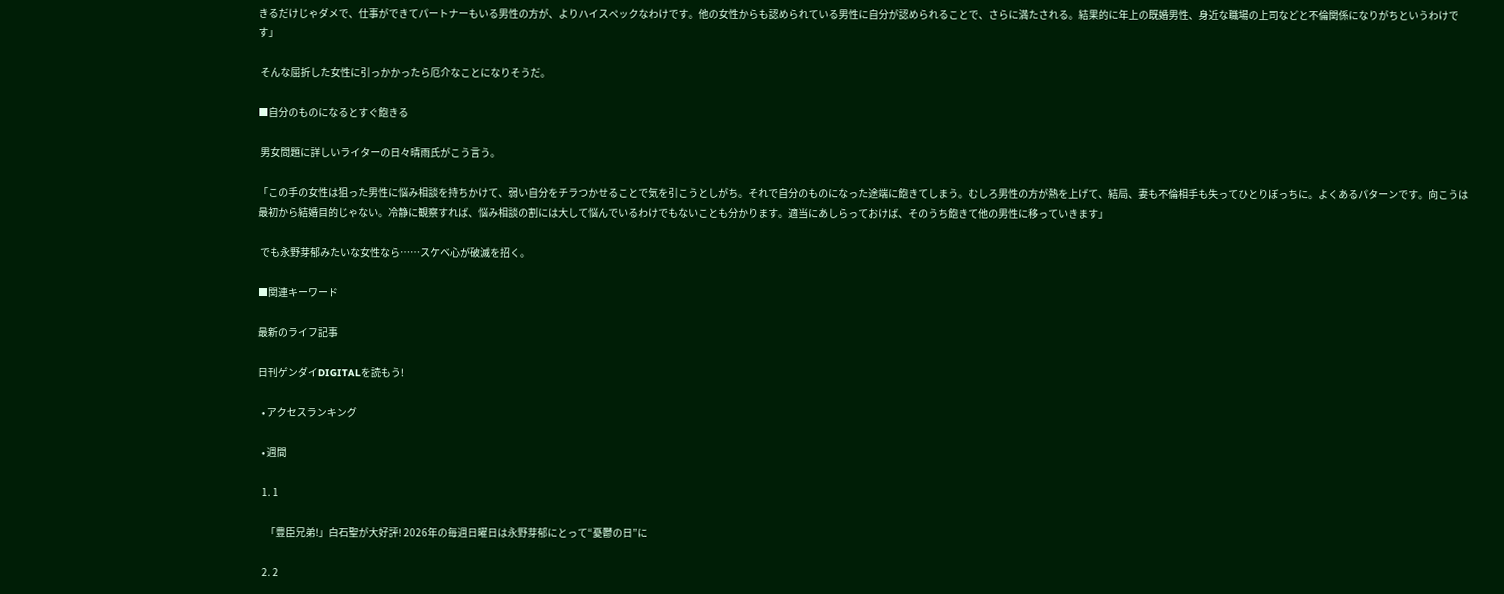きるだけじゃダメで、仕事ができてパートナーもいる男性の方が、よりハイスペックなわけです。他の女性からも認められている男性に自分が認められることで、さらに満たされる。結果的に年上の既婚男性、身近な職場の上司などと不倫関係になりがちというわけです」

 そんな屈折した女性に引っかかったら厄介なことになりそうだ。

■自分のものになるとすぐ飽きる

 男女問題に詳しいライターの日々晴雨氏がこう言う。

「この手の女性は狙った男性に悩み相談を持ちかけて、弱い自分をチラつかせることで気を引こうとしがち。それで自分のものになった途端に飽きてしまう。むしろ男性の方が熱を上げて、結局、妻も不倫相手も失ってひとりぼっちに。よくあるパターンです。向こうは最初から結婚目的じゃない。冷静に観察すれば、悩み相談の割には大して悩んでいるわけでもないことも分かります。適当にあしらっておけば、そのうち飽きて他の男性に移っていきます」

 でも永野芽郁みたいな女性なら……スケベ心が破滅を招く。

■関連キーワード

最新のライフ記事

日刊ゲンダイDIGITALを読もう!

  • アクセスランキング

  • 週間

  1. 1

    「豊臣兄弟!」白石聖が大好評! 2026年の毎週日曜日は永野芽郁にとって“憂鬱の日”に

  2. 2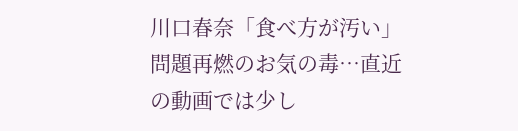川口春奈「食べ方が汚い」問題再燃のお気の毒…直近の動画では少し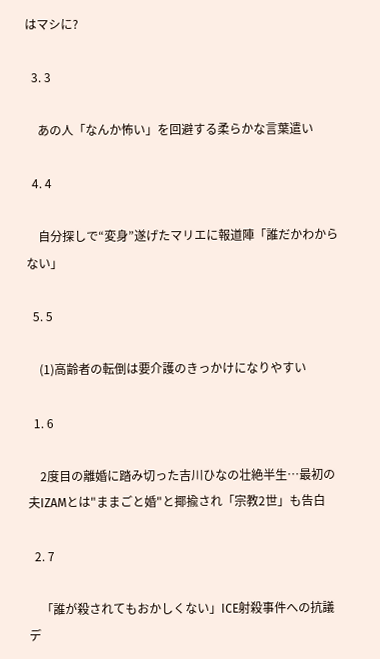はマシに?

  3. 3

    あの人「なんか怖い」を回避する柔らかな言葉遣い

  4. 4

    自分探しで“変身”遂げたマリエに報道陣「誰だかわからない」

  5. 5

    (1)高齢者の転倒は要介護のきっかけになりやすい

  1. 6

    2度目の離婚に踏み切った吉川ひなの壮絶半生…最初の夫IZAMとは"ままごと婚"と揶揄され「宗教2世」も告白

  2. 7

    「誰が殺されてもおかしくない」ICE射殺事件への抗議デ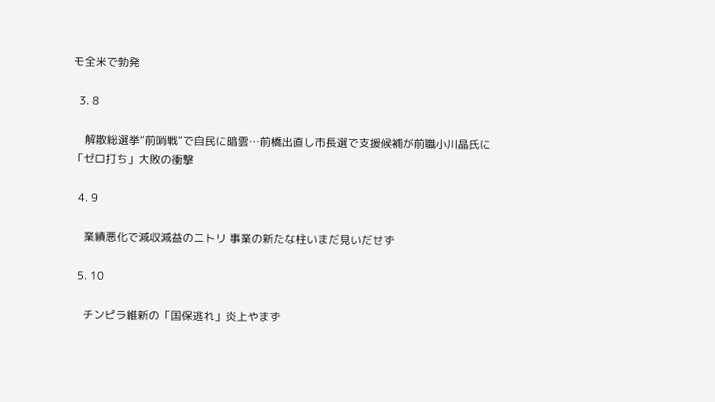モ全米で勃発

  3. 8

    解散総選挙“前哨戦”で自民に暗雲…前橋出直し市長選で支援候補が前職小川晶氏に「ゼロ打ち」大敗の衝撃

  4. 9

    業績悪化で減収減益のニトリ 事業の新たな柱いまだ見いだせず

  5. 10

    チンピラ維新の「国保逃れ」炎上やまず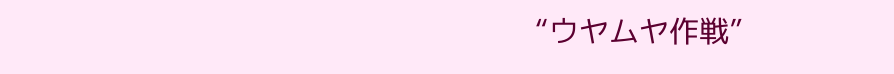“ウヤムヤ作戦”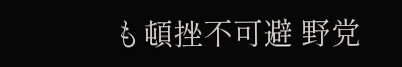も頓挫不可避 野党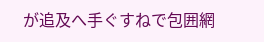が追及へ手ぐすねで包囲網